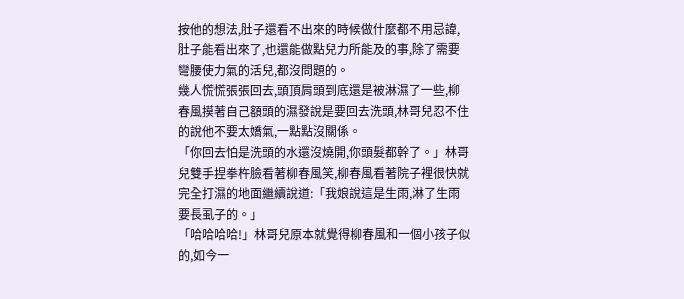按他的想法,肚子還看不出來的時候做什麼都不用忌諱,肚子能看出來了,也還能做點兒力所能及的事,除了需要彎腰使力氣的活兒,都沒問題的。
幾人慌慌張張回去,頭頂肩頭到底還是被淋濕了一些,柳春風摸著自己額頭的濕發說是要回去洗頭,林哥兒忍不住的說他不要太嬌氣,一點點沒關係。
「你回去怕是洗頭的水還沒燒開,你頭髮都幹了。」林哥兒雙手捏拳杵臉看著柳春風笑,柳春風看著院子裡很快就完全打濕的地面繼續說道:「我娘說這是生雨,淋了生雨要長虱子的。」
「哈哈哈哈!」林哥兒原本就覺得柳春風和一個小孩子似的,如今一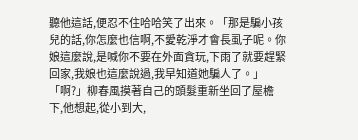聽他這話,便忍不住哈哈笑了出來。「那是騙小孩兒的話,你怎麼也信啊,不愛乾淨才會長虱子呢。你娘這麼說,是喊你不要在外面貪玩,下雨了就要趕緊回家,我娘也這麼說過,我早知道她騙人了。」
「啊?」柳春風摸著自己的頭髮重新坐回了屋檐下,他想起,從小到大,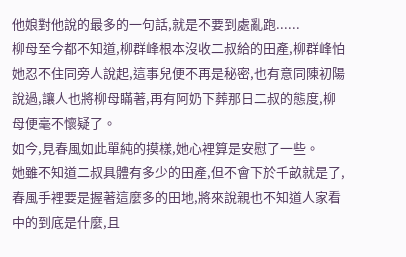他娘對他說的最多的一句話,就是不要到處亂跑......
柳母至今都不知道,柳群峰根本沒收二叔給的田產,柳群峰怕她忍不住同旁人說起,這事兒便不再是秘密,也有意同陳初陽說過,讓人也將柳母瞞著,再有阿奶下葬那日二叔的態度,柳母便毫不懷疑了。
如今,見春風如此單純的摸樣,她心裡算是安慰了一些。
她雖不知道二叔具體有多少的田產,但不會下於千畝就是了,春風手裡要是握著這麼多的田地,將來說親也不知道人家看中的到底是什麼,且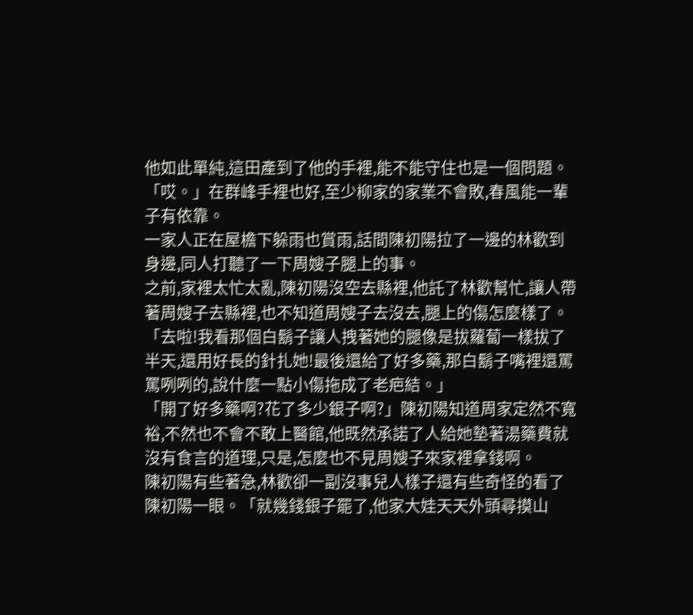他如此單純,這田產到了他的手裡,能不能守住也是一個問題。
「哎。」在群峰手裡也好,至少柳家的家業不會敗,春風能一輩子有依靠。
一家人正在屋檐下躲雨也賞雨,話間陳初陽拉了一邊的林歡到身邊,同人打聽了一下周嫂子腿上的事。
之前,家裡太忙太亂,陳初陽沒空去縣裡,他託了林歡幫忙,讓人帶著周嫂子去縣裡,也不知道周嫂子去沒去,腿上的傷怎麼樣了。
「去啦!我看那個白鬍子讓人拽著她的腿像是拔蘿蔔一樣拔了半天,還用好長的針扎她!最後還給了好多藥,那白鬍子嘴裡還罵罵咧咧的,說什麼一點小傷拖成了老疤結。」
「開了好多藥啊?花了多少銀子啊?」陳初陽知道周家定然不寬裕,不然也不會不敢上醫館,他既然承諾了人給她墊著湯藥費就沒有食言的道理,只是,怎麼也不見周嫂子來家裡拿錢啊。
陳初陽有些著急,林歡卻一副沒事兒人樣子還有些奇怪的看了陳初陽一眼。「就幾錢銀子罷了,他家大娃天天外頭尋摸山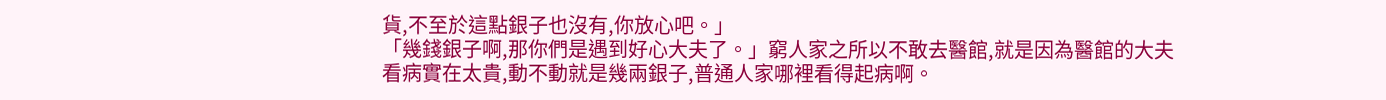貨,不至於這點銀子也沒有,你放心吧。」
「幾錢銀子啊,那你們是遇到好心大夫了。」窮人家之所以不敢去醫館,就是因為醫館的大夫看病實在太貴,動不動就是幾兩銀子,普通人家哪裡看得起病啊。